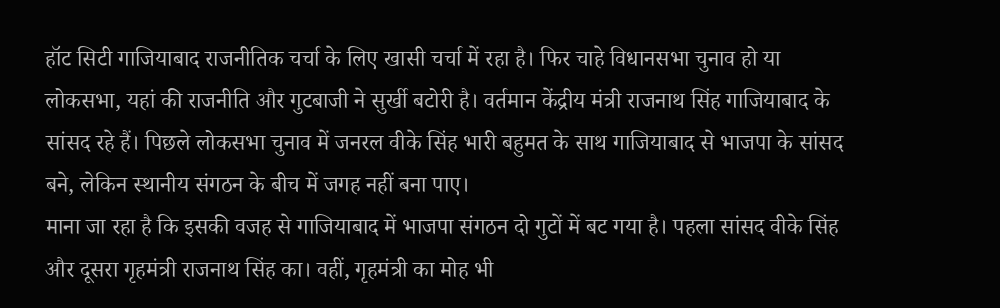हॉट सिटी गाजियाबाद राजनीतिक चर्चा के लिए खासी चर्चा में रहा है। फिर चाहे विधानसभा चुनाव हो या लोकसभा, यहां की राजनीति और गुटबाजी ने सुर्खी बटोरी है। वर्तमान केंद्रीय मंत्री राजनाथ सिंह गाजियाबाद के सांसद रहे हैं। पिछले लोकसभा चुनाव में जनरल वीके सिंह भारी बहुमत के साथ गाजियाबाद से भाजपा के सांसद बने, लेकिन स्थानीय संगठन के बीच में जगह नहीं बना पाए।
माना जा रहा है कि इसकी वजह से गाजियाबाद में भाजपा संगठन दो गुटों में बट गया है। पहला सांसद वीके सिंह और दूसरा गृहमंत्री राजनाथ सिंह का। वहीं, गृहमंत्री का मोह भी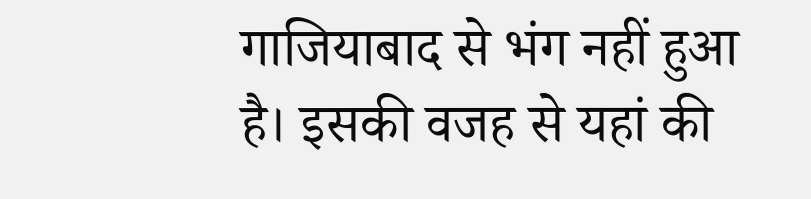गाजियाबाद से भंग नहीं हुआ है। इसकी वजह से यहां की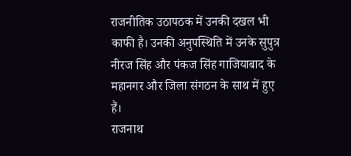राजनीतिक उठापठक में उनकी दखल भी काफी है। उनकी अनुपस्थिति में उनके सुपुत्र नीरज सिंह और पंकज सिंह गाजियाबाद के महानगर और जिला संगठन के साथ में हुए हैं।
राजनाथ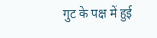गुट के पक्ष में हुई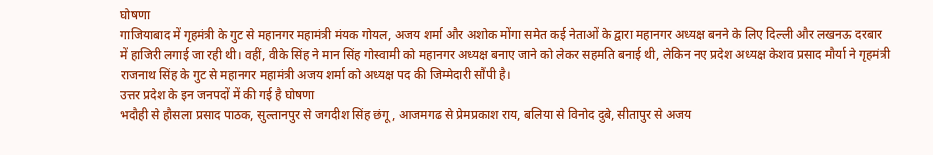घोषणा
गाजियाबाद में गृहमंत्री के गुट से महानगर महामंत्री मंयक गोयल, अजय शर्मा और अशोक मोंगा समेत कई नेताओं के द्वारा महानगर अध्यक्ष बनने के लिए दिल्ली और लखनऊ दरबार में हाजिरी लगाई जा रही थी। वहीं, वीके सिंह ने मान सिंह गोस्वामी को महानगर अध्यक्ष बनाए जाने को लेकर सहमति बनाई थी, लेकिन नए प्रदेश अध्यक्ष केशव प्रसाद मौर्या ने गृहमंत्री राजनाथ सिंह के गुट से महानगर महामंत्री अजय शर्मा को अध्यक्ष पद की जिम्मेदारी सौंपी है।
उत्तर प्रदेश के इन जनपदों में की गई है घोषणा
भदौही से हौसला प्रसाद पाठक, सुल्तानपुर से जगदीश सिंह छंगू, आजमगढ से प्रेमप्रकाश राय, बलिया से विनोद दुबे, सीतापुर से अजय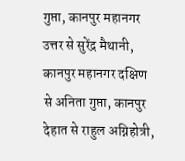गुप्ता, कानपुर महानगर उत्तर से सुरेंद्र मैथानी, कानपुर महानगर दक्षिण से अनिता गुप्ता, कानपुर देहात से राहुल अग्निहोत्री,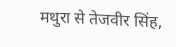मथुरा से तेजवीर सिंह,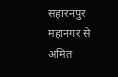सहारनपुर महानगर से अमित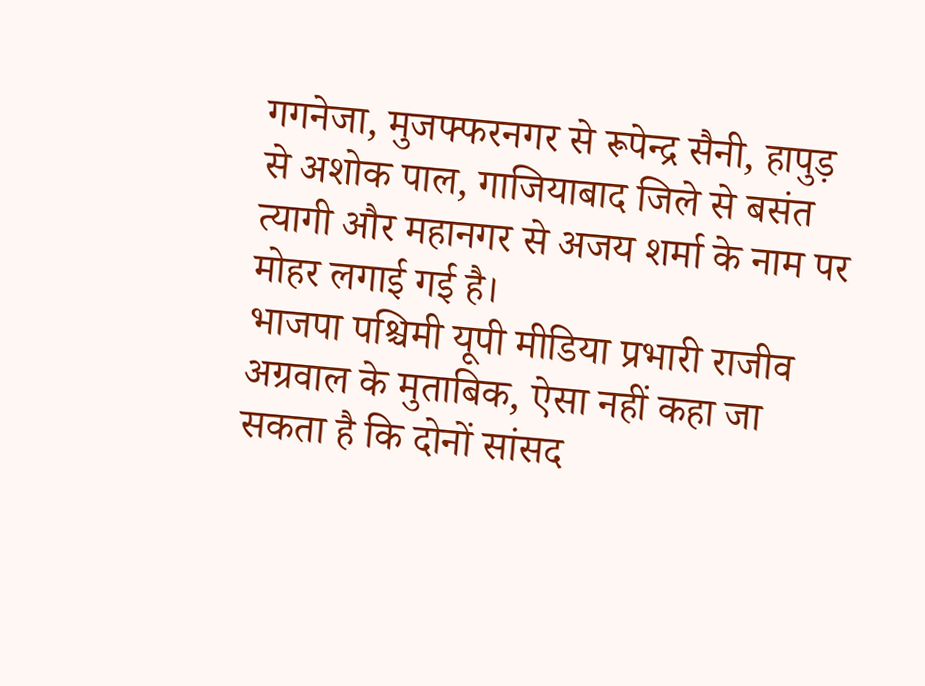गगनेजा, मुजफ्फरनगर से रूपेन्द्र सैनी, हापुड़ से अशोक पाल, गाजियाबाद जिले से बसंत त्यागी और महानगर से अजय शर्मा के नाम पर मोहर लगाई गई है।
भाजपा पश्चिमी यूपी मीडिया प्रभारी राजीव अग्रवाल के मुताबिक, ऐसा नहीं कहा जा सकता है कि दोनों सांसद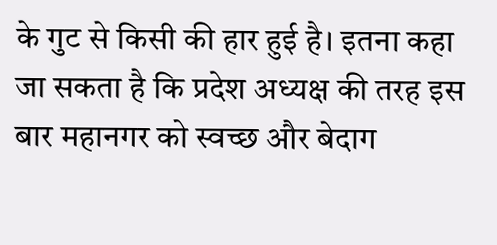के गुट से किसी की हार हुई है। इतना कहा जा सकता है कि प्रदेश अध्यक्ष की तरह इस बार महानगर को स्वच्छ और बेदाग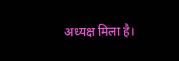अध्यक्ष मिला है।